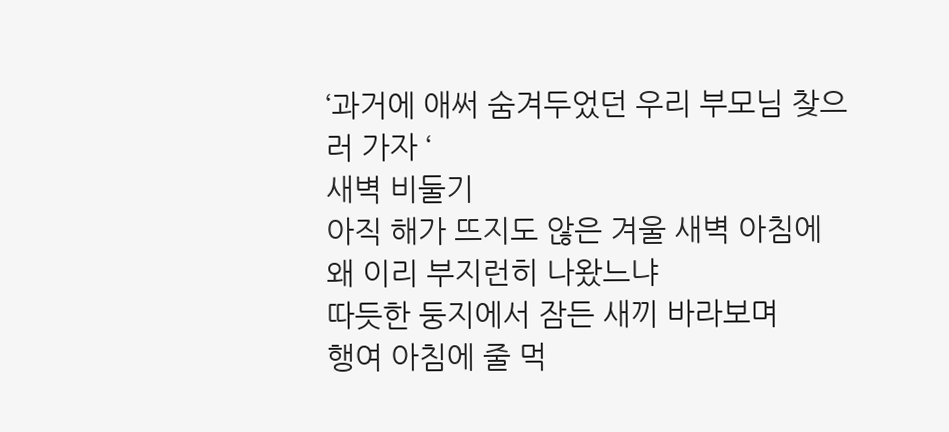‘과거에 애써 숨겨두었던 우리 부모님 찾으러 가자 ‘
새벽 비둘기
아직 해가 뜨지도 않은 겨울 새벽 아침에
왜 이리 부지런히 나왔느냐
따듯한 둥지에서 잠든 새끼 바라보며
행여 아침에 줄 먹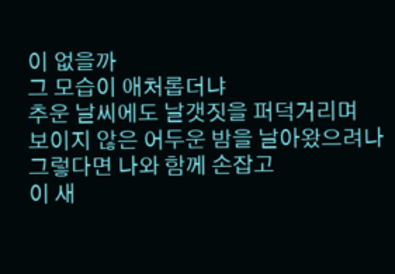이 없을까
그 모습이 애처롭더냐
추운 날씨에도 날갯짓을 퍼덕거리며
보이지 않은 어두운 밤을 날아왔으려나
그렇다면 나와 함께 손잡고
이 새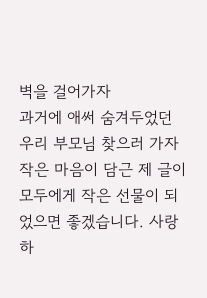벽을 걸어가자
과거에 애써 숨겨두었던
우리 부모님 찾으러 가자
작은 마음이 담근 제 글이 모두에게 작은 선물이 되었으면 좋겠습니다. 사랑하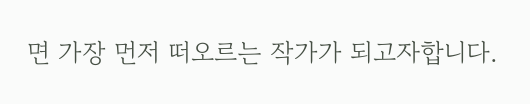면 가장 먼저 떠오르는 작가가 되고자합니다.